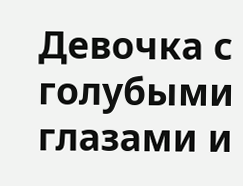Девочка с голубыми глазами и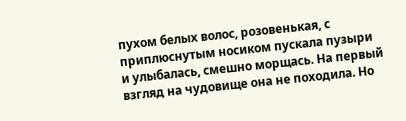пухом белых волос, розовенькая, с приплюснутым носиком пускала пузыри и улыбалась, смешно морщась. На первый взгляд на чудовище она не походила. Но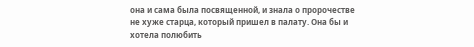она и сама была посвященной, и знала о пророчестве не хуже старца, который пришел в палату. Она бы и хотела полюбить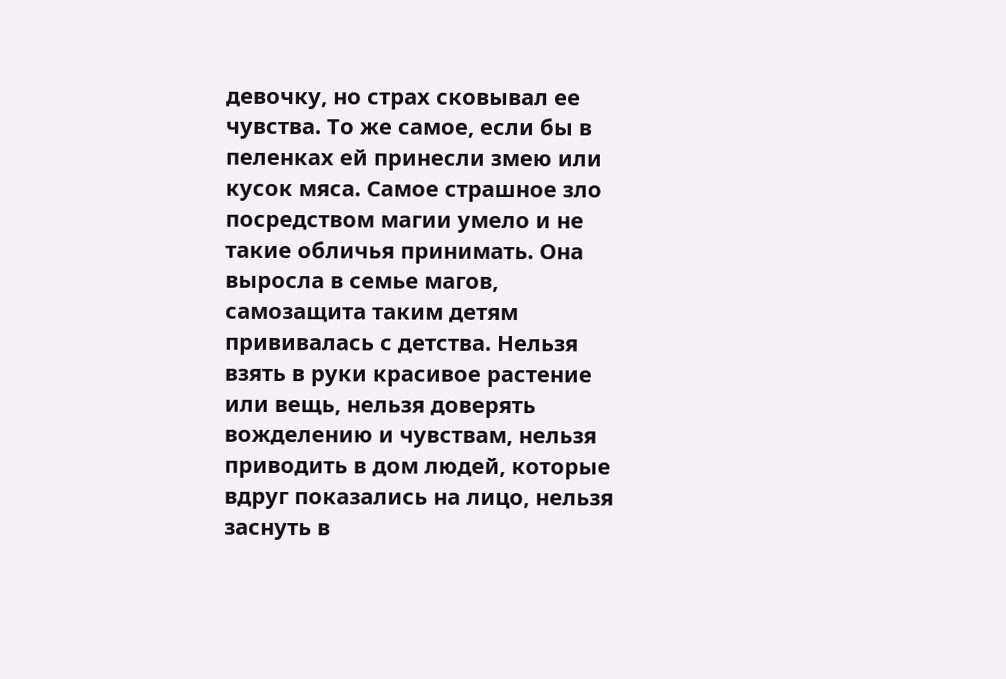девочку, но страх сковывал ее чувства. То же самое, если бы в пеленках ей принесли змею или кусок мяса. Самое страшное зло посредством магии умело и не такие обличья принимать. Она выросла в семье магов, самозащита таким детям прививалась с детства. Нельзя взять в руки красивое растение или вещь, нельзя доверять вожделению и чувствам, нельзя приводить в дом людей, которые вдруг показались на лицо, нельзя заснуть в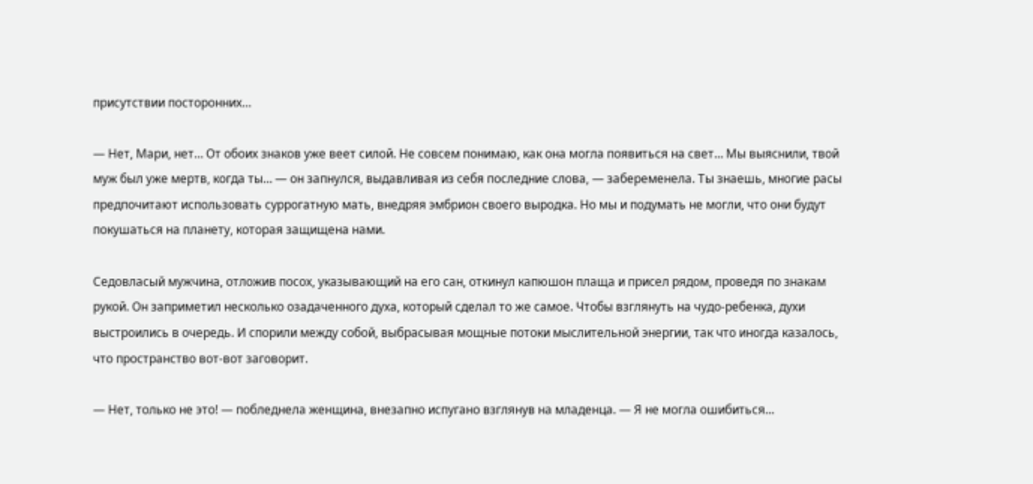присутствии посторонних…

— Нет, Мари, нет… От обоих знаков уже веет силой. Не совсем понимаю, как она могла появиться на свет… Мы выяснили, твой муж был уже мертв, когда ты… — он запнулся, выдавливая из себя последние слова, — забеременела. Ты знаешь, многие расы предпочитают использовать суррогатную мать, внедряя эмбрион своего выродка. Но мы и подумать не могли, что они будут покушаться на планету, которая защищена нами.

Седовласый мужчина, отложив посох, указывающий на его сан, откинул капюшон плаща и присел рядом, проведя по знакам рукой. Он заприметил несколько озадаченного духа, который сделал то же самое. Чтобы взглянуть на чудо-ребенка, духи выстроились в очередь. И спорили между собой, выбрасывая мощные потоки мыслительной энергии, так что иногда казалось, что пространство вот-вот заговорит.

— Нет, только не это! — побледнела женщина, внезапно испугано взглянув на младенца. — Я не могла ошибиться…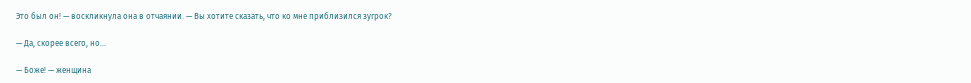Это был он! — воскликнула она в отчаянии. — Вы хотите сказать, что ко мне приблизился зугрок?

— Да, скорее всего, но…

— Боже! — женщина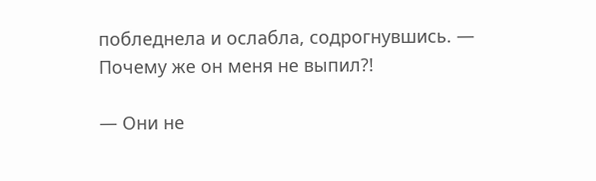побледнела и ослабла, содрогнувшись. — Почему же он меня не выпил?!

— Они не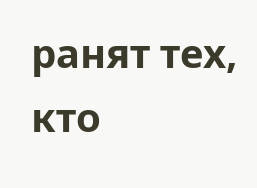ранят тех, кто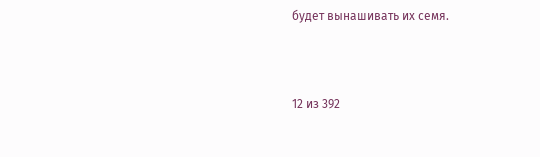будет вынашивать их семя.



12 из 392